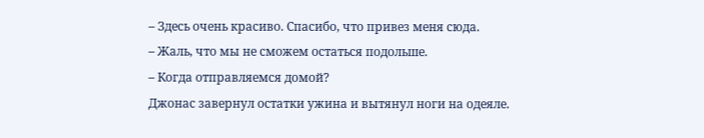– Здесь очень красиво. Спасибо, что привез меня сюда.
– Жаль, что мы не сможем остаться подольше.
– Когда отправляемся домой?
Джонас завернул остатки ужина и вытянул ноги на одеяле.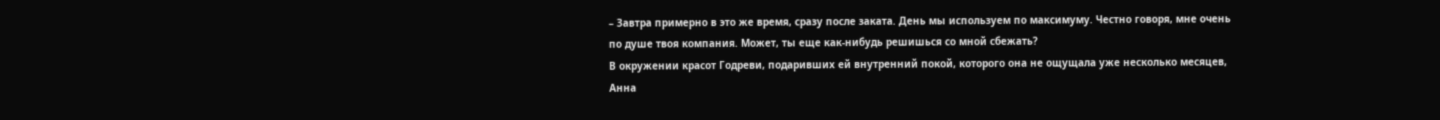– Завтра примерно в это же время, сразу после заката. День мы используем по максимуму. Честно говоря, мне очень по душе твоя компания. Может, ты еще как-нибудь решишься со мной сбежать?
В окружении красот Годреви, подаривших ей внутренний покой, которого она не ощущала уже несколько месяцев, Анна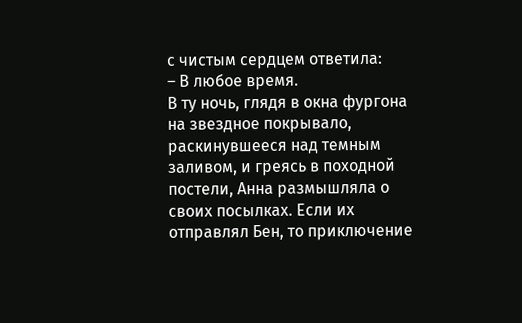с чистым сердцем ответила:
– В любое время.
В ту ночь, глядя в окна фургона на звездное покрывало, раскинувшееся над темным заливом, и греясь в походной постели, Анна размышляла о своих посылках. Если их отправлял Бен, то приключение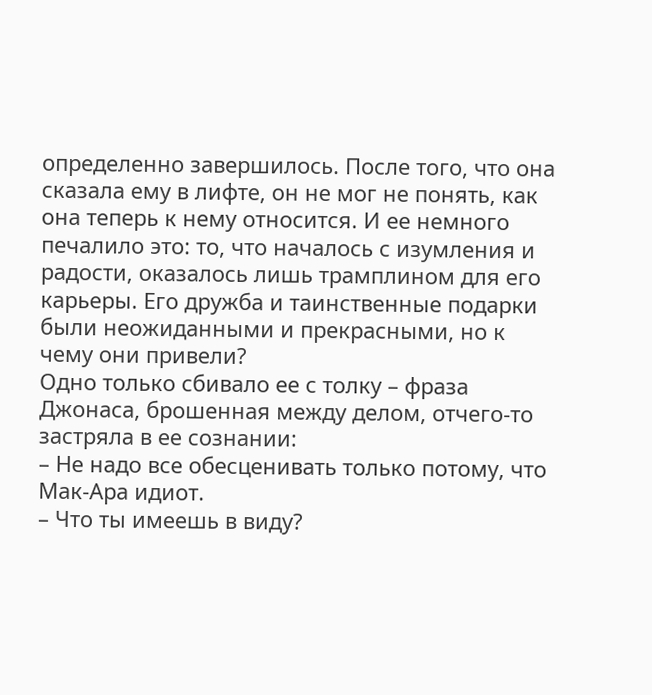определенно завершилось. После того, что она сказала ему в лифте, он не мог не понять, как она теперь к нему относится. И ее немного печалило это: то, что началось с изумления и радости, оказалось лишь трамплином для его карьеры. Его дружба и таинственные подарки были неожиданными и прекрасными, но к чему они привели?
Одно только сбивало ее с толку – фраза Джонаса, брошенная между делом, отчего-то застряла в ее сознании:
– Не надо все обесценивать только потому, что Мак-Ара идиот.
– Что ты имеешь в виду?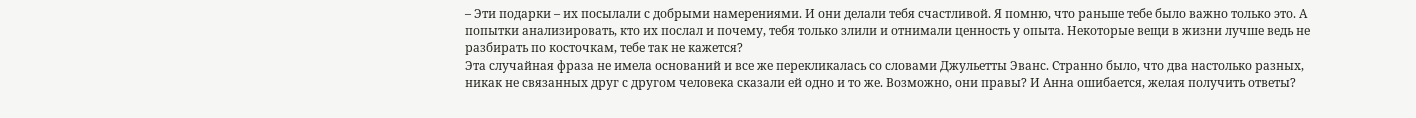– Эти подарки – их посылали с добрыми намерениями. И они делали тебя счастливой. Я помню, что раньше тебе было важно только это. А попытки анализировать, кто их послал и почему, тебя только злили и отнимали ценность у опыта. Некоторые вещи в жизни лучше ведь не разбирать по косточкам, тебе так не кажется?
Эта случайная фраза не имела оснований и все же перекликалась со словами Джульетты Эванс. Странно было, что два настолько разных, никак не связанных друг с другом человека сказали ей одно и то же. Возможно, они правы? И Анна ошибается, желая получить ответы?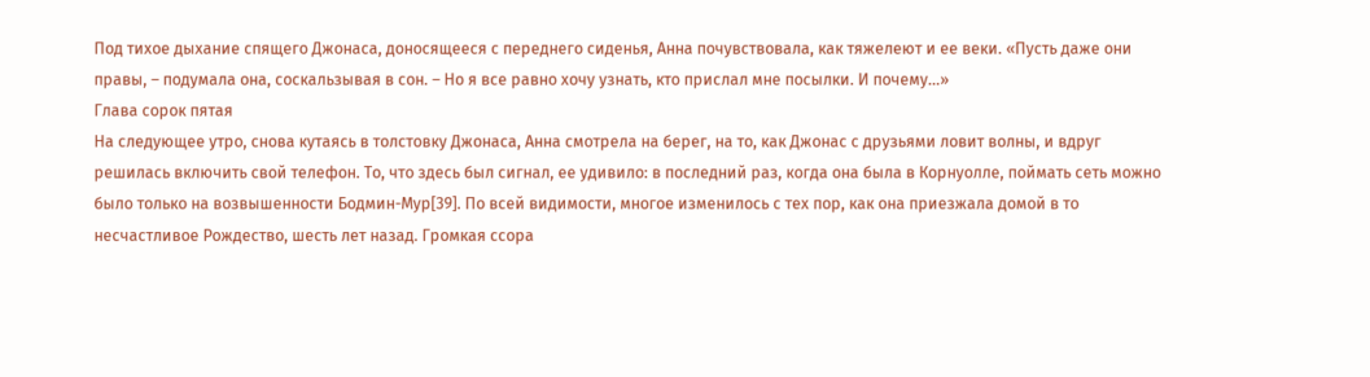Под тихое дыхание спящего Джонаса, доносящееся с переднего сиденья, Анна почувствовала, как тяжелеют и ее веки. «Пусть даже они правы, – подумала она, соскальзывая в сон. – Но я все равно хочу узнать, кто прислал мне посылки. И почему…»
Глава сорок пятая
На следующее утро, снова кутаясь в толстовку Джонаса, Анна смотрела на берег, на то, как Джонас с друзьями ловит волны, и вдруг решилась включить свой телефон. То, что здесь был сигнал, ее удивило: в последний раз, когда она была в Корнуолле, поймать сеть можно было только на возвышенности Бодмин-Мур[39]. По всей видимости, многое изменилось с тех пор, как она приезжала домой в то несчастливое Рождество, шесть лет назад. Громкая ссора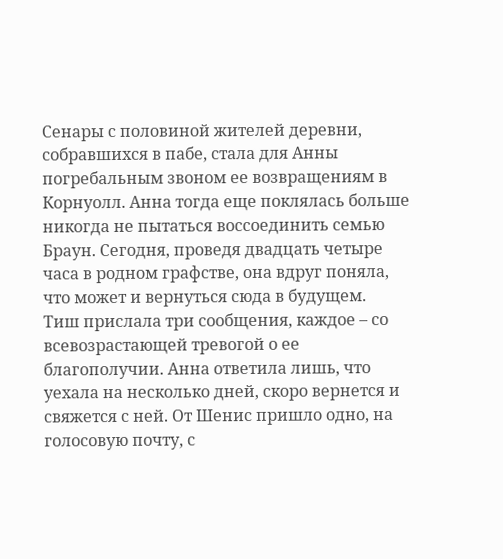Сенары с половиной жителей деревни, собравшихся в пабе, стала для Анны погребальным звоном ее возвращениям в Корнуолл. Анна тогда еще поклялась больше никогда не пытаться воссоединить семью Браун. Сегодня, проведя двадцать четыре часа в родном графстве, она вдруг поняла, что может и вернуться сюда в будущем.
Тиш прислала три сообщения, каждое – со всевозрастающей тревогой о ее благополучии. Анна ответила лишь, что уехала на несколько дней, скоро вернется и свяжется с ней. От Шенис пришло одно, на голосовую почту, с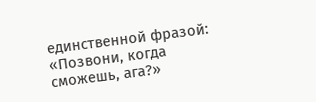единственной фразой: «Позвони, когда сможешь, ага?»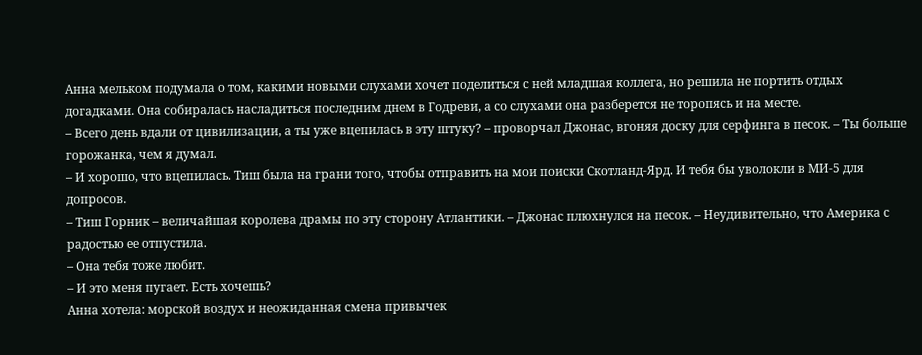Анна мельком подумала о том, какими новыми слухами хочет поделиться с ней младшая коллега, но решила не портить отдых догадками. Она собиралась насладиться последним днем в Годреви, а со слухами она разберется не торопясь и на месте.
– Всего день вдали от цивилизации, а ты уже вцепилась в эту штуку? – проворчал Джонас, вгоняя доску для серфинга в песок. – Ты больше горожанка, чем я думал.
– И хорошо, что вцепилась. Тиш была на грани того, чтобы отправить на мои поиски Скотланд-Ярд. И тебя бы уволокли в МИ-5 для допросов.
– Тиш Горник – величайшая королева драмы по эту сторону Атлантики. – Джонас плюхнулся на песок. – Неудивительно, что Америка с радостью ее отпустила.
– Она тебя тоже любит.
– И это меня пугает. Есть хочешь?
Анна хотела: морской воздух и неожиданная смена привычек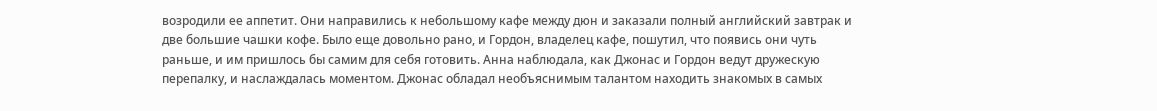возродили ее аппетит. Они направились к небольшому кафе между дюн и заказали полный английский завтрак и две большие чашки кофе. Было еще довольно рано, и Гордон, владелец кафе, пошутил, что появись они чуть раньше, и им пришлось бы самим для себя готовить. Анна наблюдала, как Джонас и Гордон ведут дружескую перепалку, и наслаждалась моментом. Джонас обладал необъяснимым талантом находить знакомых в самых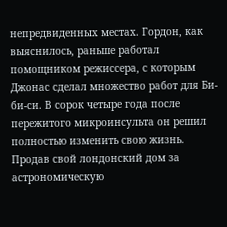непредвиденных местах. Гордон, как выяснилось, раньше работал помощником режиссера, с которым Джонас сделал множество работ для Би-би-си. В сорок четыре года после пережитого микроинсульта он решил полностью изменить свою жизнь. Продав свой лондонский дом за астрономическую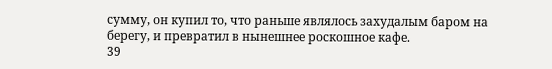сумму, он купил то, что раньше являлось захудалым баром на берегу, и превратил в нынешнее роскошное кафе.
39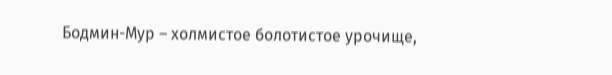Бодмин-Мур – холмистое болотистое урочище,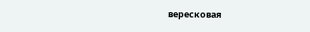вересковая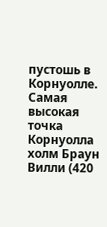пустошь в Корнуолле. Самая высокая точка Корнуолла холм Браун Вилли (420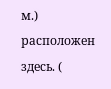м.) расположен здесь. (